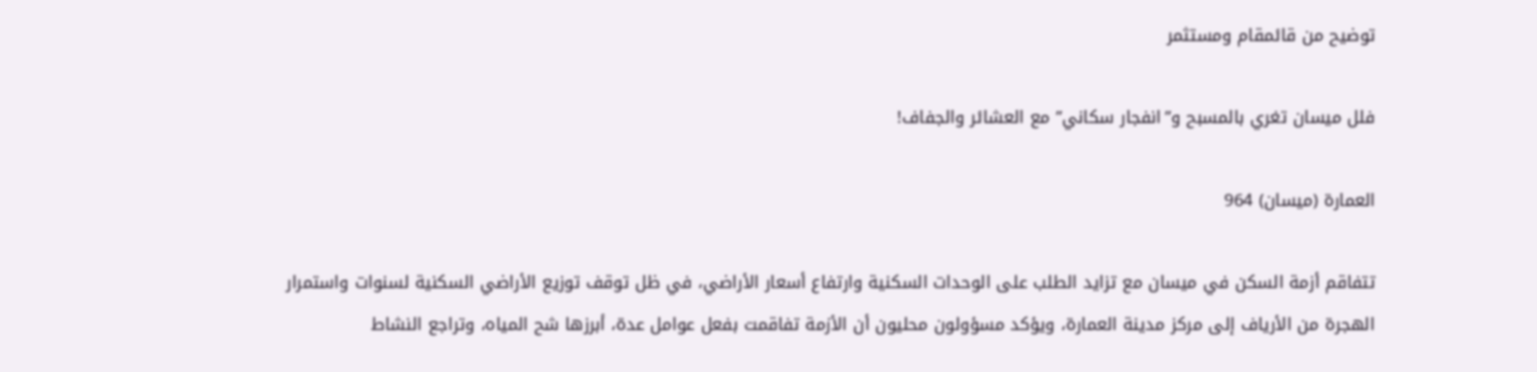توضيح من قائمقام ومستثمر

فلل ميسان تغري بالمسبح و”انفجار سكاني” مع العشائر والجفاف!

العمارة (ميسان) 964

تتفاقم أزمة السكن في ميسان مع تزايد الطلب على الوحدات السكنية وارتفاع أسعار الأراضي، في ظل توقف توزيع الأراضي السكنية لسنوات واستمرار الهجرة من الأرياف إلى مركز مدينة العمارة، ويؤكد مسؤولون محليون أن الأزمة تفاقمت بفعل عوامل عدة، أبرزها شح المياه، وتراجع النشاط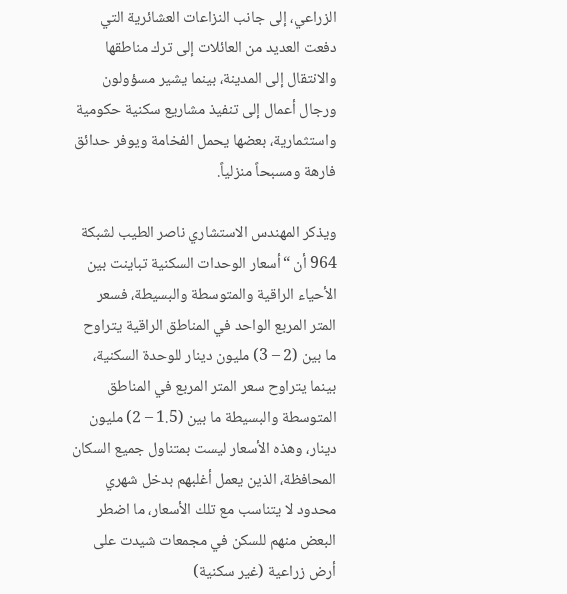الزراعي، إلى جانب النزاعات العشائرية التي دفعت العديد من العائلات إلى ترك مناطقها والانتقال إلى المدينة، بينما يشير مسؤولون ورجال أعمال إلى تنفيذ مشاريع سكنية حكومية واستثمارية، بعضها يحمل الفخامة ويوفر حدائق فارهة ومسبحاً منزلياً.

ويذكر المهندس الاستشاري ناصر الطيب لشبكة 964 أن “أسعار الوحدات السكنية تباينت بين الأحياء الراقية والمتوسطة والبسيطة، فسعر المتر المربع الواحد في المناطق الراقية يتراوح ما بين (2 – 3) مليون دينار للوحدة السكنية، بينما يتراوح سعر المتر المربع في المناطق المتوسطة والبسيطة ما بين (1.5 – 2) مليون دينار، وهذه الأسعار ليست بمتناول جميع السكان المحافظة، الذين يعمل أغلبهم بدخل شهري محدود لا يتناسب مع تلك الأسعار، ما اضطر البعض منهم للسكن في مجمعات شيدت على أرض زراعية (غير سكنية)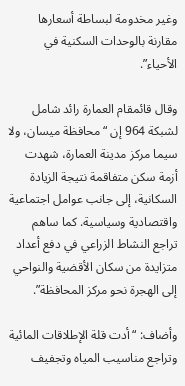وغير مخدومة لبساطة أسعارها مقارنة بالوحدات السكنية في الأحياء”.

وقال قائمقام العمارة رائد شامل لشبكة 964 إن “محافظة ميسان، ولا سيما مركز مدينة العمارة، شهدت أزمة سكن متفاقمة نتيجة الزيادة السكانية، إلى جانب عوامل اجتماعية واقتصادية وسياسية. كما ساهم تراجع النشاط الزراعي في دفع أعداد متزايدة من سكان الأقضية والنواحي إلى الهجرة نحو مركز المحافظة”.

وأضاف: “أدت قلة الإطلاقات المائية وتراجع مناسيب المياه وتجفيف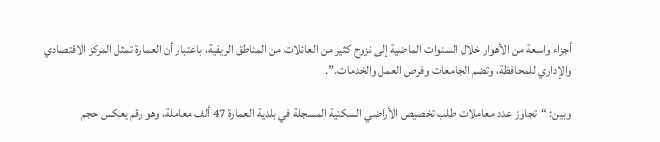أجزاء واسعة من الأهوار خلال السنوات الماضية إلى نزوح كثير من العائلات من المناطق الريفية، باعتبار أن العمارة تمثل المركز الاقتصادي والإداري للمحافظة، وتضم الجامعات وفرص العمل والخدمات.”.

وبين: “تجاوز عدد معاملات طلب تخصيص الأراضي السكنية المسجلة في بلدية العمارة 47 ألف معاملة، وهو رقم يعكس حجم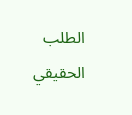الطلب الحقيقي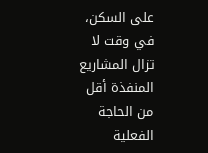على السكن، في وقت لا تزال المشاريع المنفذة أقل من الحاجة الفعلية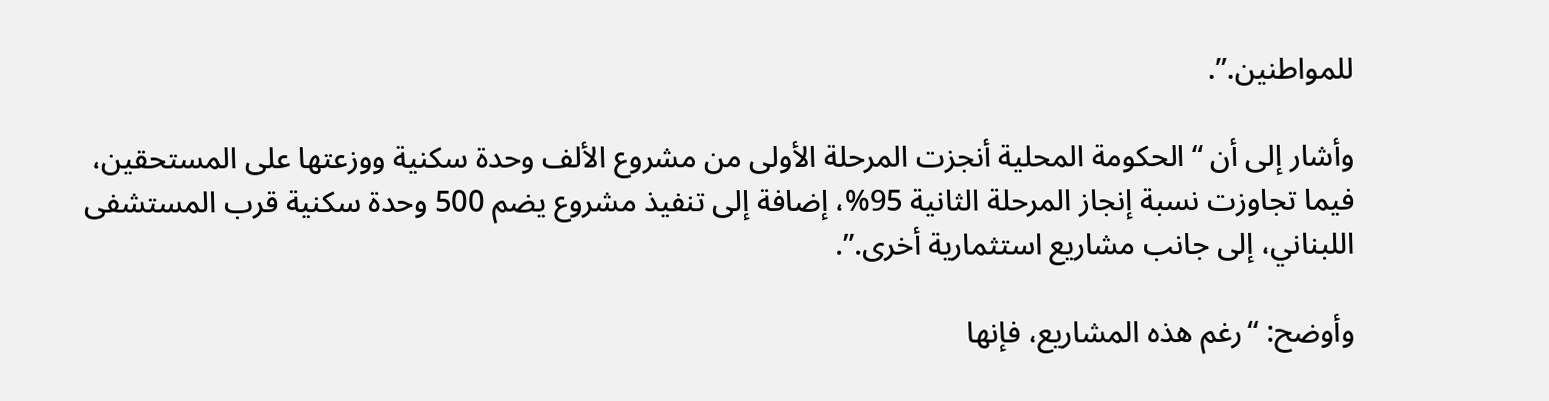للمواطنين.”.

وأشار إلى أن “الحكومة المحلية أنجزت المرحلة الأولى من مشروع الألف وحدة سكنية ووزعتها على المستحقين، فيما تجاوزت نسبة إنجاز المرحلة الثانية 95%، إضافة إلى تنفيذ مشروع يضم 500 وحدة سكنية قرب المستشفى اللبناني، إلى جانب مشاريع استثمارية أخرى.”.

وأوضح: “رغم هذه المشاريع، فإنها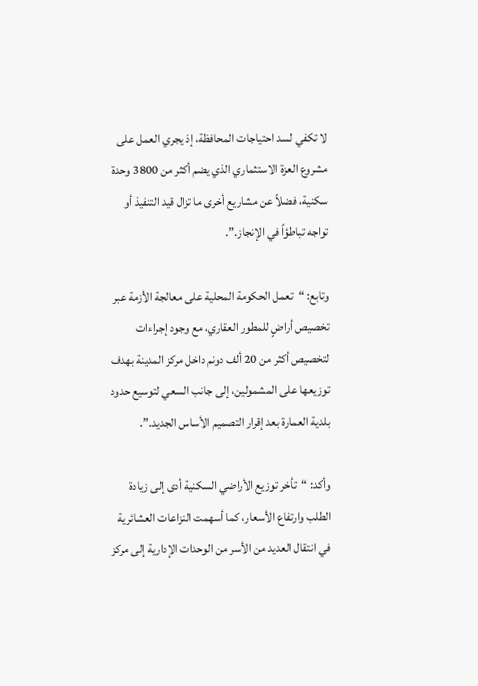لا تكفي لسد احتياجات المحافظة، إذ يجري العمل على مشروع العزة الاستثماري الذي يضم أكثر من 3800 وحدة سكنية، فضلاً عن مشاريع أخرى ما تزال قيد التنفيذ أو تواجه تباطؤاً في الإنجاز.”.

وتابع: “تعمل الحكومة المحلية على معالجة الأزمة عبر تخصيص أراضٍ للمطور العقاري، مع وجود إجراءات لتخصيص أكثر من 20 ألف دونم داخل مركز المدينة بهدف توزيعها على المشمولين، إلى جانب السعي لتوسيع حدود بلدية العمارة بعد إقرار التصميم الأساس الجديد.”.

وأكد: “تأخر توزيع الأراضي السكنية أدى إلى زيادة الطلب وارتفاع الأسعار، كما أسهمت النزاعات العشائرية في انتقال العديد من الأسر من الوحدات الإدارية إلى مركز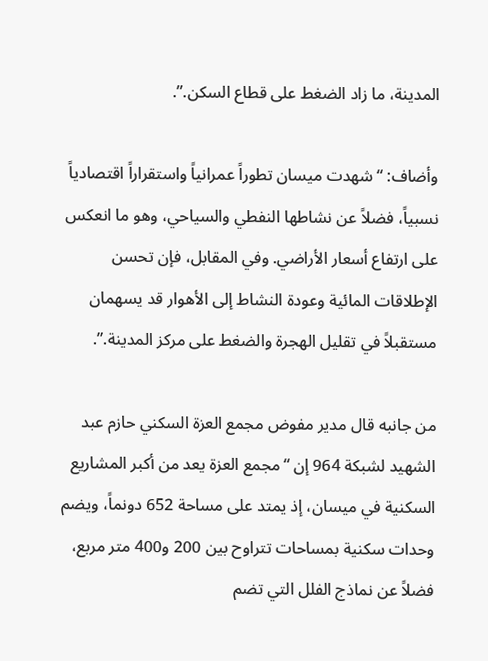المدينة، ما زاد الضغط على قطاع السكن.”.

وأضاف: “شهدت ميسان تطوراً عمرانياً واستقراراً اقتصادياً نسبياً، فضلاً عن نشاطها النفطي والسياحي، وهو ما انعكس على ارتفاع أسعار الأراضي. وفي المقابل، فإن تحسن الإطلاقات المائية وعودة النشاط إلى الأهوار قد يسهمان مستقبلاً في تقليل الهجرة والضغط على مركز المدينة.”.

من جانبه قال مدير مفوض مجمع العزة السكني حازم عبد الشهيد لشبكة 964 إن “مجمع العزة يعد من أكبر المشاريع السكنية في ميسان، إذ يمتد على مساحة 652 دونماً، ويضم وحدات سكنية بمساحات تتراوح بين 200 و400 متر مربع، فضلاً عن نماذج الفلل التي تضم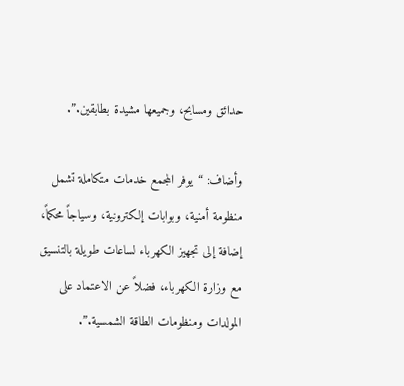حدائق ومسابح، وجميعها مشيدة بطابقين.”.

وأضاف: “يوفر المجمع خدمات متكاملة تشمل منظومة أمنية، وبوابات إلكترونية، وسياجاً محكماً، إضافة إلى تجهيز الكهرباء لساعات طويلة بالتنسيق مع وزارة الكهرباء، فضلاً عن الاعتماد على المولدات ومنظومات الطاقة الشمسية.”.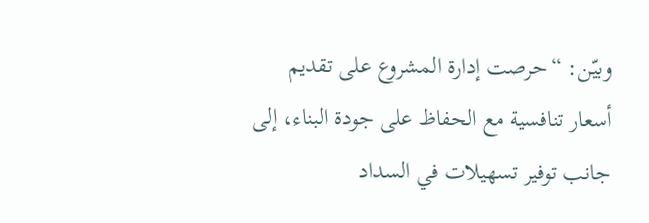وبيّن: “حرصت إدارة المشروع على تقديم أسعار تنافسية مع الحفاظ على جودة البناء، إلى جانب توفير تسهيلات في السداد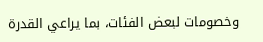وخصومات لبعض الفئات، بما يراعي القدرة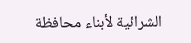الشرائية لأبناء محافظة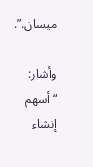ميسان.”.

وأشار: “أسهم إنشاء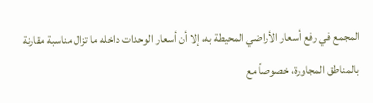المجمع في رفع أسعار الأراضي المحيطة به، إلا أن أسعار الوحدات داخله ما تزال مناسبة مقارنة بالمناطق المجاورة، خصوصاً مع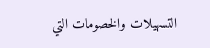التسهيلات والخصومات التي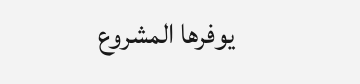يوفرها المشروع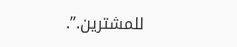للمشترين.”.